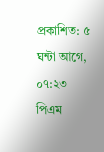প্রকাশিত: ৫ ঘন্টা আগে, ০৭:২৩ পিএম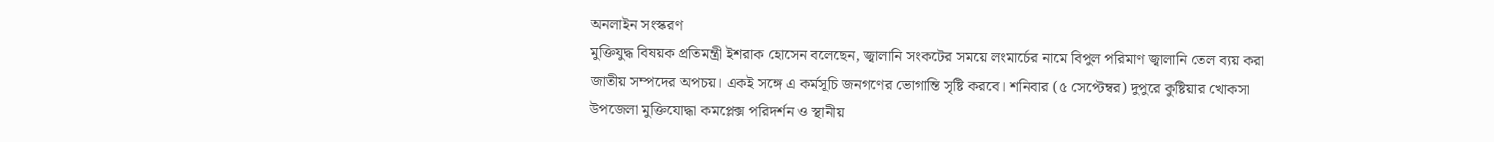অনলাইন সংস্করণ
মুক্তিযুদ্ধ বিষয়ক প্রতিমন্ত্রী ইশরাক হোসেন বলেছেন, জ্বালানি সংকটের সময়ে লংমার্চের নামে বিপুল পরিমাণ জ্বালানি তেল ব্যয় করা জাতীয় সম্পদের অপচয়। একই সঙ্গে এ কর্মসূচি জনগণের ভোগান্তি সৃষ্টি করবে। শনিবার (৫ সেপ্টেম্বর) দুপুরে কুষ্টিয়ার খোকসা উপজেলা মুক্তিযোদ্ধা কমপ্লেক্স পরিদর্শন ও স্থানীয়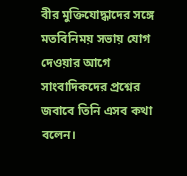বীর মুক্তিযোদ্ধাদের সঙ্গে মতবিনিময় সভায় যোগ দেওয়ার আগে সাংবাদিকদের প্রশ্নের জবাবে তিনি এসব কথা বলেন।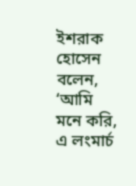ইশরাক হোসেন বলেন, ‘আমি মনে করি, এ লংমার্চ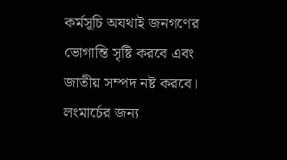কর্মসূচি অযথাই জনগণের ভোগান্তি সৃষ্টি করবে এবং জাতীয় সম্পদ নষ্ট করবে। লংমার্চের জন্য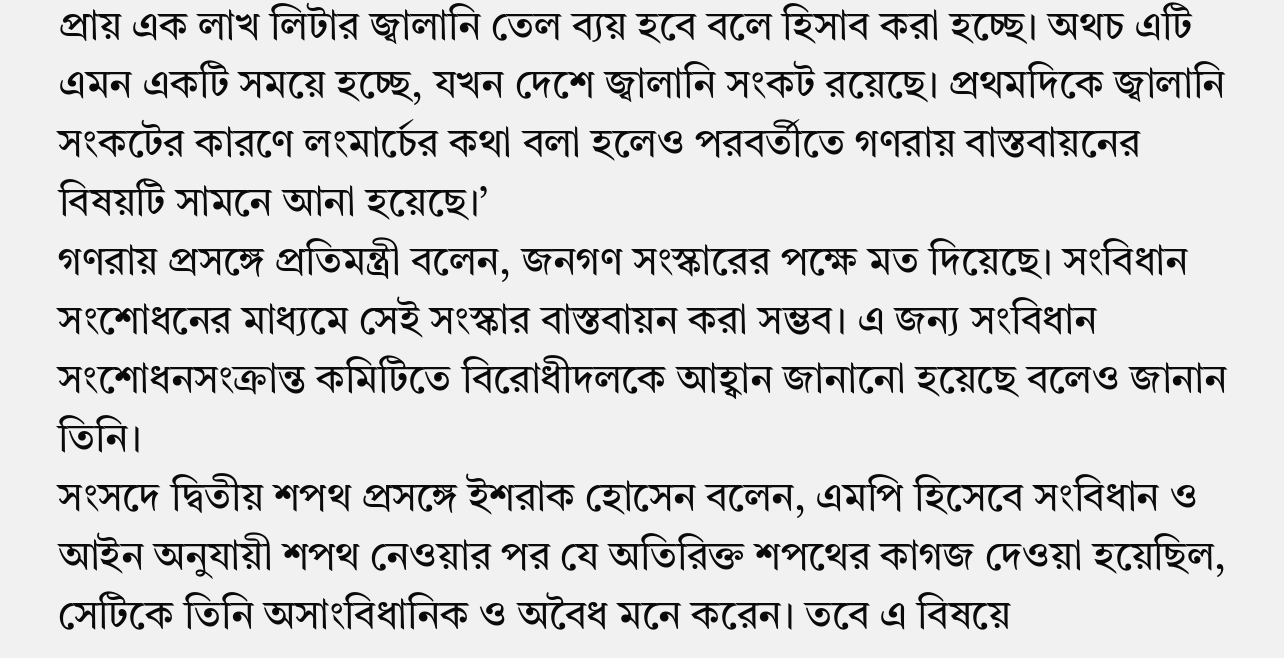প্রায় এক লাখ লিটার জ্বালানি তেল ব্যয় হবে বলে হিসাব করা হচ্ছে। অথচ এটি এমন একটি সময়ে হচ্ছে, যখন দেশে জ্বালানি সংকট রয়েছে। প্রথমদিকে জ্বালানি সংকটের কারণে লংমার্চের কথা বলা হলেও পরবর্তীতে গণরায় বাস্তবায়নের বিষয়টি সামনে আনা হয়েছে।’
গণরায় প্রসঙ্গে প্রতিমন্ত্রী বলেন, জনগণ সংস্কারের পক্ষে মত দিয়েছে। সংবিধান সংশোধনের মাধ্যমে সেই সংস্কার বাস্তবায়ন করা সম্ভব। এ জন্য সংবিধান সংশোধনসংক্রান্ত কমিটিতে বিরোধীদলকে আহ্বান জানানো হয়েছে বলেও জানান তিনি।
সংসদে দ্বিতীয় শপথ প্রসঙ্গে ইশরাক হোসেন বলেন, এমপি হিসেবে সংবিধান ও আইন অনুযায়ী শপথ নেওয়ার পর যে অতিরিক্ত শপথের কাগজ দেওয়া হয়েছিল, সেটিকে তিনি অসাংবিধানিক ও অবৈধ মনে করেন। তবে এ বিষয়ে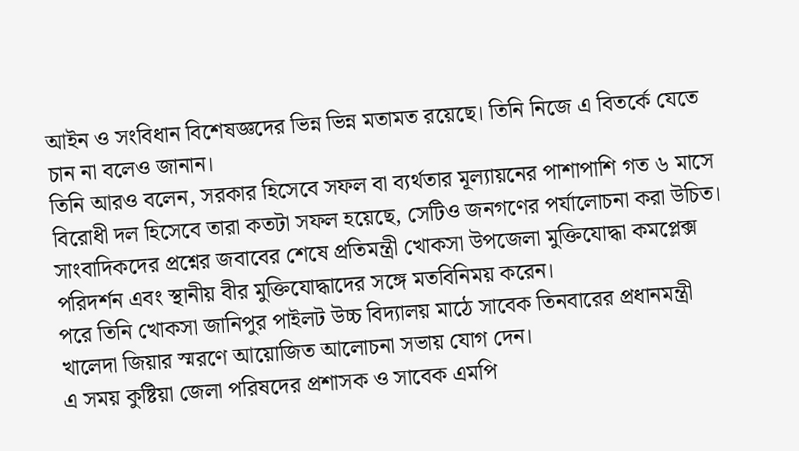আইন ও সংবিধান বিশেষজ্ঞদের ভিন্ন ভিন্ন মতামত রয়েছে। তিনি নিজে এ বিতর্কে যেতে চান না বলেও জানান।
তিনি আরও বলেন, সরকার হিসেবে সফল বা ব্যর্থতার মূল্যায়নের পাশাপাশি গত ৬ মাসে বিরোধী দল হিসেবে তারা কতটা সফল হয়েছে, সেটিও জনগণের পর্যালোচনা করা উচিত।
সাংবাদিকদের প্রশ্নের জবাবের শেষে প্রতিমন্ত্রী খোকসা উপজেলা মুক্তিযোদ্ধা কমপ্লেক্স পরিদর্শন এবং স্থানীয় বীর মুক্তিযোদ্ধাদের সঙ্গে মতবিনিময় করেন।
পরে তিনি খোকসা জানিপুর পাইলট উচ্চ বিদ্যালয় মাঠে সাবেক তিনবারের প্রধানমন্ত্রী খালেদা জিয়ার স্মরণে আয়োজিত আলোচনা সভায় যোগ দেন।
এ সময় কুষ্টিয়া জেলা পরিষদের প্রশাসক ও সাবেক এমপি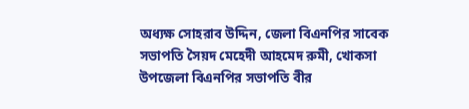অধ্যক্ষ সোহরাব উদ্দিন, জেলা বিএনপির সাবেক সভাপতি সৈয়দ মেহেদী আহমেদ রুমী, খোকসা উপজেলা বিএনপির সভাপতি বীর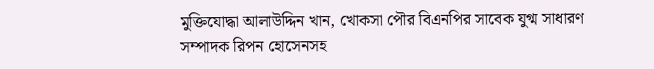মুক্তিযোদ্ধা আলাউদ্দিন খান, খোকসা পৌর বিএনপির সাবেক যুগ্ম সাধারণ সম্পাদক রিপন হোসেনসহ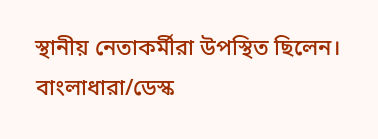স্থানীয় নেতাকর্মীরা উপস্থিত ছিলেন।
বাংলাধারা/ডেস্ক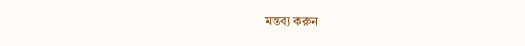মন্তব্য করুন